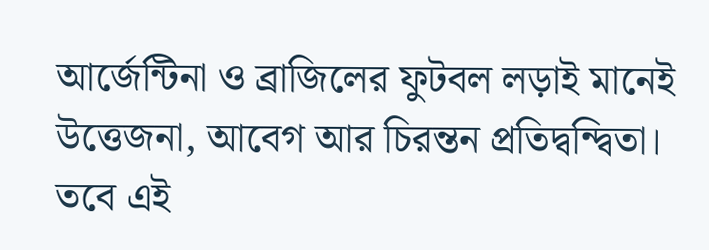আর্জেন্টিনা ও ব্রাজিলের ফুটবল লড়াই মানেই উত্তেজনা, আবেগ আর চিরন্তন প্রতিদ্বন্দ্বিতা। তবে এই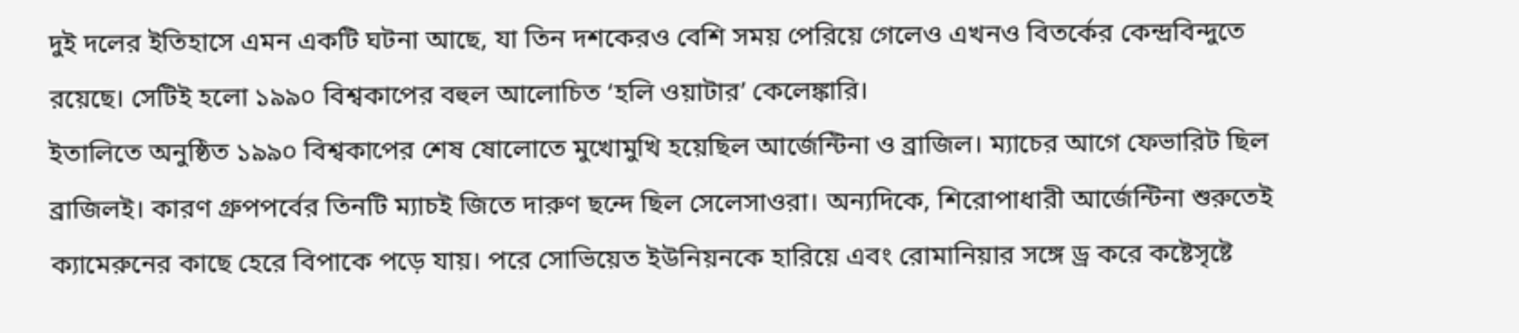দুই দলের ইতিহাসে এমন একটি ঘটনা আছে, যা তিন দশকেরও বেশি সময় পেরিয়ে গেলেও এখনও বিতর্কের কেন্দ্রবিন্দুতে রয়েছে। সেটিই হলো ১৯৯০ বিশ্বকাপের বহুল আলোচিত ‘হলি ওয়াটার’ কেলেঙ্কারি।
ইতালিতে অনুষ্ঠিত ১৯৯০ বিশ্বকাপের শেষ ষোলোতে মুখোমুখি হয়েছিল আর্জেন্টিনা ও ব্রাজিল। ম্যাচের আগে ফেভারিট ছিল ব্রাজিলই। কারণ গ্রুপপর্বের তিনটি ম্যাচই জিতে দারুণ ছন্দে ছিল সেলেসাওরা। অন্যদিকে, শিরোপাধারী আর্জেন্টিনা শুরুতেই ক্যামেরুনের কাছে হেরে বিপাকে পড়ে যায়। পরে সোভিয়েত ইউনিয়নকে হারিয়ে এবং রোমানিয়ার সঙ্গে ড্র করে কষ্টেসৃষ্টে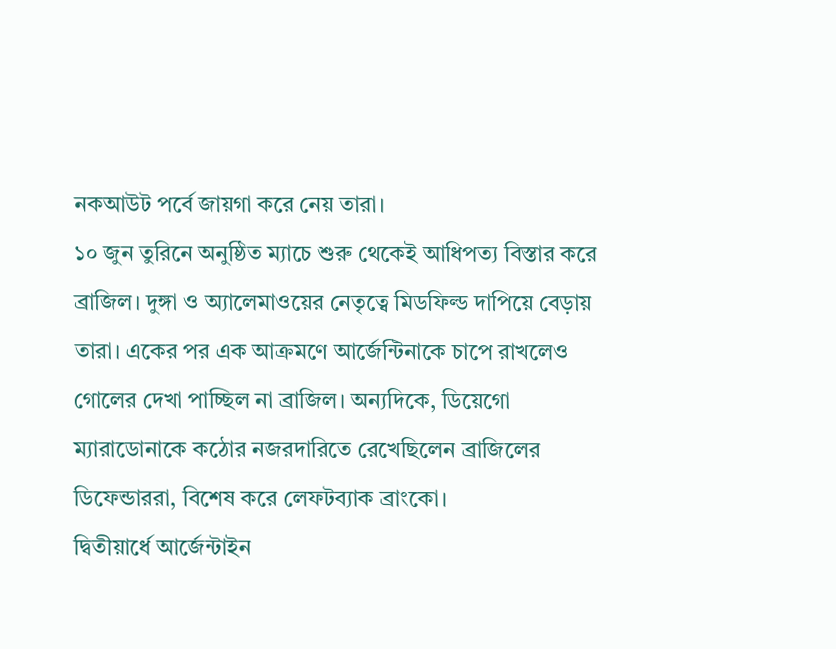নকআউট পর্বে জায়গা করে নেয় তারা।
১০ জুন তুরিনে অনুষ্ঠিত ম্যাচে শুরু থেকেই আধিপত্য বিস্তার করে ব্রাজিল। দুঙ্গা ও অ্যালেমাওয়ের নেতৃত্বে মিডফিল্ড দাপিয়ে বেড়ায় তারা। একের পর এক আক্রমণে আর্জেন্টিনাকে চাপে রাখলেও গোলের দেখা পাচ্ছিল না ব্রাজিল। অন্যদিকে, ডিয়েগো ম্যারাডোনাকে কঠোর নজরদারিতে রেখেছিলেন ব্রাজিলের ডিফেন্ডাররা, বিশেষ করে লেফটব্যাক ব্রাংকো।
দ্বিতীয়ার্ধে আর্জেন্টাইন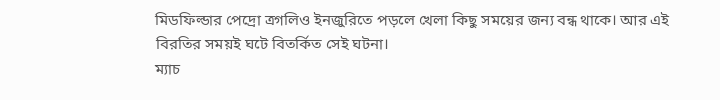মিডফিল্ডার পেদ্রো ত্রগলিও ইনজুরিতে পড়লে খেলা কিছু সময়ের জন্য বন্ধ থাকে। আর এই বিরতির সময়ই ঘটে বিতর্কিত সেই ঘটনা।
ম্যাচ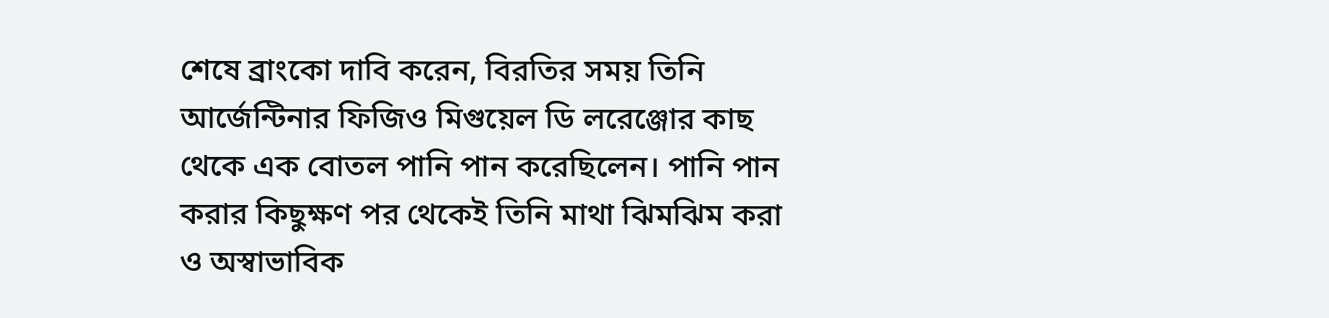শেষে ব্রাংকো দাবি করেন, বিরতির সময় তিনি আর্জেন্টিনার ফিজিও মিগুয়েল ডি লরেঞ্জোর কাছ থেকে এক বোতল পানি পান করেছিলেন। পানি পান করার কিছুক্ষণ পর থেকেই তিনি মাথা ঝিমঝিম করা ও অস্বাভাবিক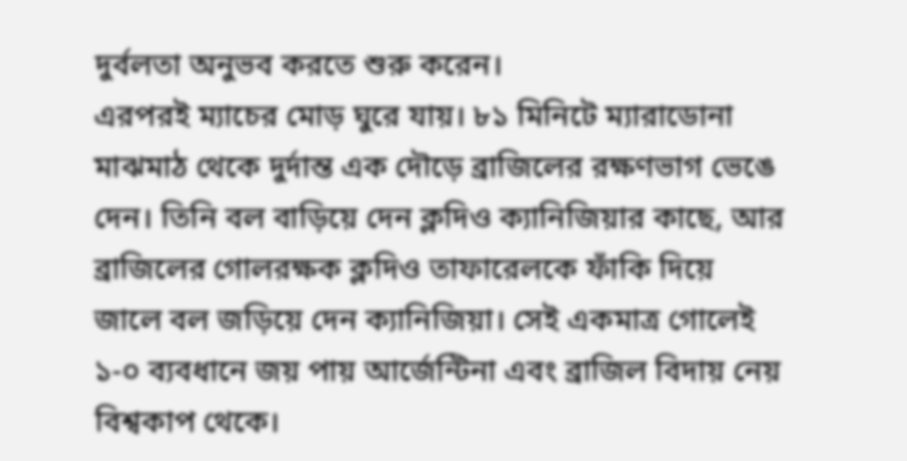দুর্বলতা অনুভব করতে শুরু করেন।
এরপরই ম্যাচের মোড় ঘুরে যায়। ৮১ মিনিটে ম্যারাডোনা মাঝমাঠ থেকে দুর্দান্ত এক দৌড়ে ব্রাজিলের রক্ষণভাগ ভেঙে দেন। তিনি বল বাড়িয়ে দেন ক্লদিও ক্যানিজিয়ার কাছে, আর ব্রাজিলের গোলরক্ষক ক্লদিও তাফারেলকে ফাঁকি দিয়ে জালে বল জড়িয়ে দেন ক্যানিজিয়া। সেই একমাত্র গোলেই ১-০ ব্যবধানে জয় পায় আর্জেন্টিনা এবং ব্রাজিল বিদায় নেয় বিশ্বকাপ থেকে।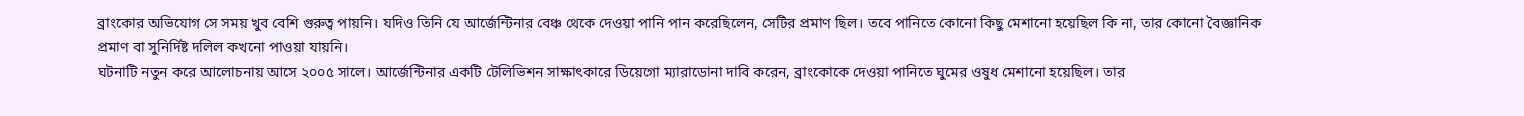ব্রাংকোর অভিযোগ সে সময় খুব বেশি গুরুত্ব পায়নি। যদিও তিনি যে আর্জেন্টিনার বেঞ্চ থেকে দেওয়া পানি পান করেছিলেন, সেটির প্রমাণ ছিল। তবে পানিতে কোনো কিছু মেশানো হয়েছিল কি না, তার কোনো বৈজ্ঞানিক প্রমাণ বা সুনির্দিষ্ট দলিল কখনো পাওয়া যায়নি।
ঘটনাটি নতুন করে আলোচনায় আসে ২০০৫ সালে। আর্জেন্টিনার একটি টেলিভিশন সাক্ষাৎকারে ডিয়েগো ম্যারাডোনা দাবি করেন, ব্রাংকোকে দেওয়া পানিতে ঘুমের ওষুধ মেশানো হয়েছিল। তার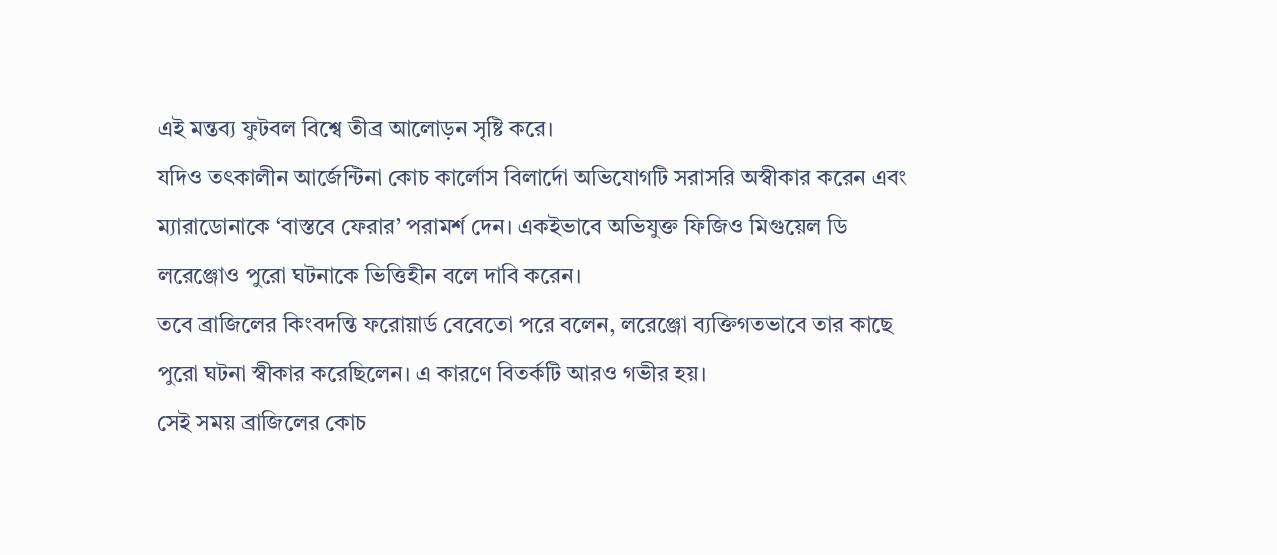এই মন্তব্য ফুটবল বিশ্বে তীব্র আলোড়ন সৃষ্টি করে।
যদিও তৎকালীন আর্জেন্টিনা কোচ কার্লোস বিলার্দো অভিযোগটি সরাসরি অস্বীকার করেন এবং ম্যারাডোনাকে ‘বাস্তবে ফেরার’ পরামর্শ দেন। একইভাবে অভিযুক্ত ফিজিও মিগুয়েল ডি লরেঞ্জোও পুরো ঘটনাকে ভিত্তিহীন বলে দাবি করেন।
তবে ব্রাজিলের কিংবদন্তি ফরোয়ার্ড বেবেতো পরে বলেন, লরেঞ্জো ব্যক্তিগতভাবে তার কাছে পুরো ঘটনা স্বীকার করেছিলেন। এ কারণে বিতর্কটি আরও গভীর হয়।
সেই সময় ব্রাজিলের কোচ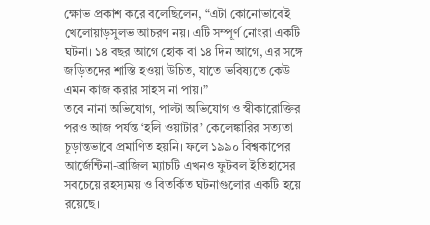ক্ষোভ প্রকাশ করে বলেছিলেন, “এটা কোনোভাবেই খেলোয়াড়সুলভ আচরণ নয়। এটি সম্পূর্ণ নোংরা একটি ঘটনা। ১৪ বছর আগে হোক বা ১৪ দিন আগে, এর সঙ্গে জড়িতদের শাস্তি হওয়া উচিত, যাতে ভবিষ্যতে কেউ এমন কাজ করার সাহস না পায়।”
তবে নানা অভিযোগ, পাল্টা অভিযোগ ও স্বীকারোক্তির পরও আজ পর্যন্ত ‘হলি ওয়াটার’ কেলেঙ্কারির সত্যতা চূড়ান্তভাবে প্রমাণিত হয়নি। ফলে ১৯৯০ বিশ্বকাপের আর্জেন্টিনা-ব্রাজিল ম্যাচটি এখনও ফুটবল ইতিহাসের সবচেয়ে রহস্যময় ও বিতর্কিত ঘটনাগুলোর একটি হয়ে রয়েছে।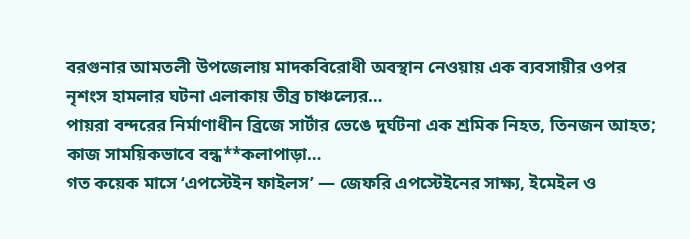বরগুনার আমতলী উপজেলায় মাদকবিরোধী অবস্থান নেওয়ায় এক ব্যবসায়ীর ওপর নৃশংস হামলার ঘটনা এলাকায় তীব্র চাঞ্চল্যের…
পায়রা বন্দরের নির্মাণাধীন ব্রিজে সার্টার ভেঙে দুর্ঘটনা এক শ্রমিক নিহত, তিনজন আহত; কাজ সাময়িকভাবে বন্ধ**কলাপাড়া…
গত কয়েক মাসে ‘এপস্টেইন ফাইলস’ — জেফরি এপস্টেইনের সাক্ষ্য, ইমেইল ও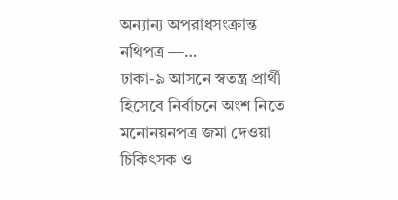অন্যান্য অপরাধসংক্রান্ত নথিপত্র —…
ঢাকা-৯ আসনে স্বতন্ত্র প্রার্থী হিসেবে নির্বাচনে অংশ নিতে মনোনয়নপত্র জমা দেওয়া চিকিৎসক ও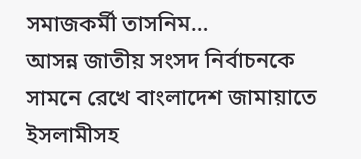সমাজকর্মী তাসনিম…
আসন্ন জাতীয় সংসদ নির্বাচনকে সামনে রেখে বাংলাদেশ জামায়াতে ইসলামীসহ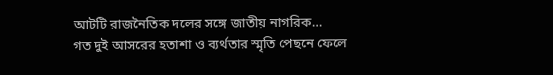আটটি রাজনৈতিক দলের সঙ্গে জাতীয় নাগরিক…
গত দুই আসরের হতাশা ও ব্যর্থতার স্মৃতি পেছনে ফেলে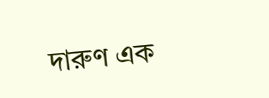দারুণ এক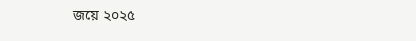জয়ে ২০২৫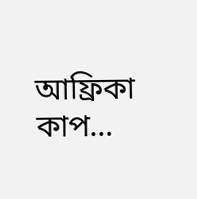আফ্রিকা কাপ…